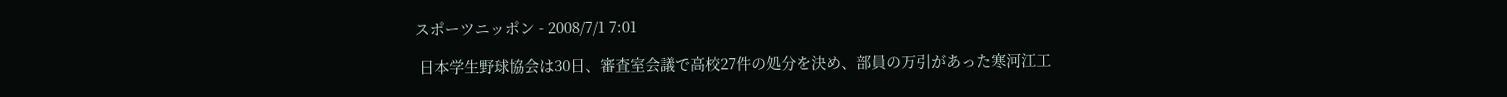スポーツニッポン - 2008/7/1 7:01

 日本学生野球協会は30日、審査室会議で高校27件の処分を決め、部員の万引があった寒河江工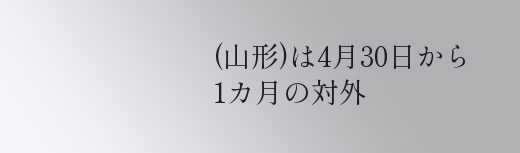(山形)は4月30日から1カ月の対外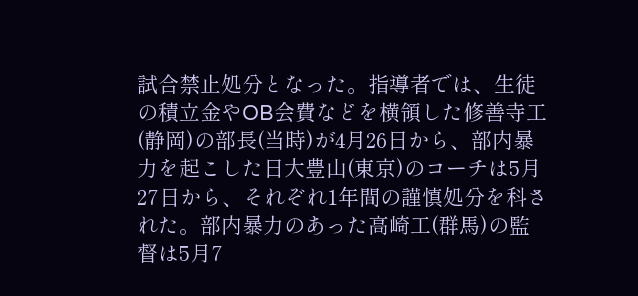試合禁止処分となった。指導者では、生徒の積立金やOB会費などを横領した修善寺工(静岡)の部長(当時)が4月26日から、部内暴力を起こした日大豊山(東京)のコーチは5月27日から、それぞれ1年間の謹慎処分を科された。部内暴力のあった高崎工(群馬)の監督は5月7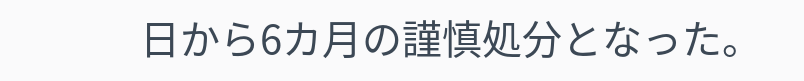日から6カ月の謹慎処分となった。